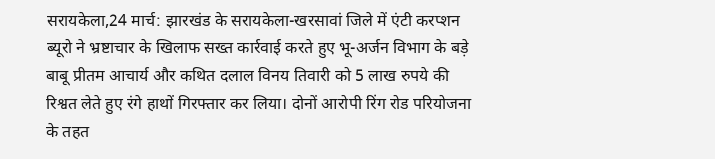सरायकेला,24 मार्च: झारखंड के सरायकेला-खरसावां जिले में एंटी करप्शन ब्यूरो ने भ्रष्टाचार के खिलाफ सख्त कार्रवाई करते हुए भू-अर्जन विभाग के बड़े बाबू प्रीतम आचार्य और कथित दलाल विनय तिवारी को 5 लाख रुपये की रिश्वत लेते हुए रंगे हाथों गिरफ्तार कर लिया। दोनों आरोपी रिंग रोड परियोजना के तहत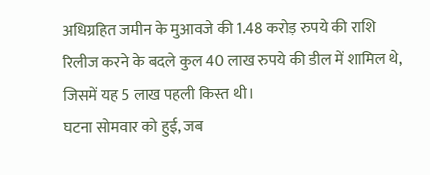अधिग्रहित जमीन के मुआवजे की 1.48 करोड़ रुपये की राशि रिलीज करने के बदले कुल 40 लाख रुपये की डील में शामिल थे, जिसमें यह 5 लाख पहली किस्त थी।
घटना सोमवार को हुई, जब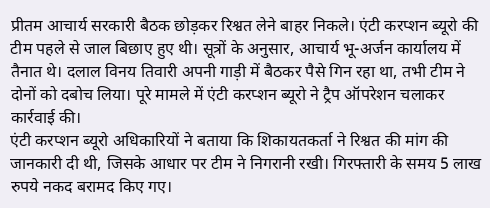प्रीतम आचार्य सरकारी बैठक छोड़कर रिश्वत लेने बाहर निकले। एंटी करप्शन ब्यूरो की टीम पहले से जाल बिछाए हुए थी। सूत्रों के अनुसार, आचार्य भू-अर्जन कार्यालय में तैनात थे। दलाल विनय तिवारी अपनी गाड़ी में बैठकर पैसे गिन रहा था, तभी टीम ने दोनों को दबोच लिया। पूरे मामले में एंटी करप्शन ब्यूरो ने ट्रैप ऑपरेशन चलाकर कार्रवाई की।
एंटी करप्शन ब्यूरो अधिकारियों ने बताया कि शिकायतकर्ता ने रिश्वत की मांग की जानकारी दी थी, जिसके आधार पर टीम ने निगरानी रखी। गिरफ्तारी के समय 5 लाख रुपये नकद बरामद किए गए।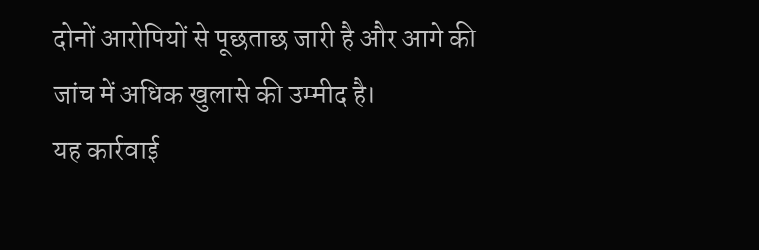दोनों आरोपियों से पूछताछ जारी है और आगे की जांच में अधिक खुलासे की उम्मीद है।
यह कार्रवाई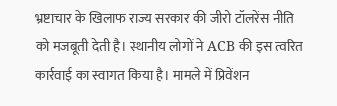भ्रष्टाचार के खिलाफ राज्य सरकार की जीरो टॉलरेंस नीति को मजबूती देती है। स्थानीय लोगों ने ACB की इस त्वरित कार्रवाई का स्वागत किया है। मामले में प्रिवेंशन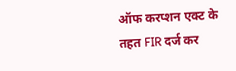ऑफ करप्शन एक्ट के तहत FIR दर्ज कर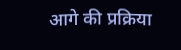आगे की प्रक्रिया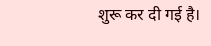शुरू कर दी गई है।